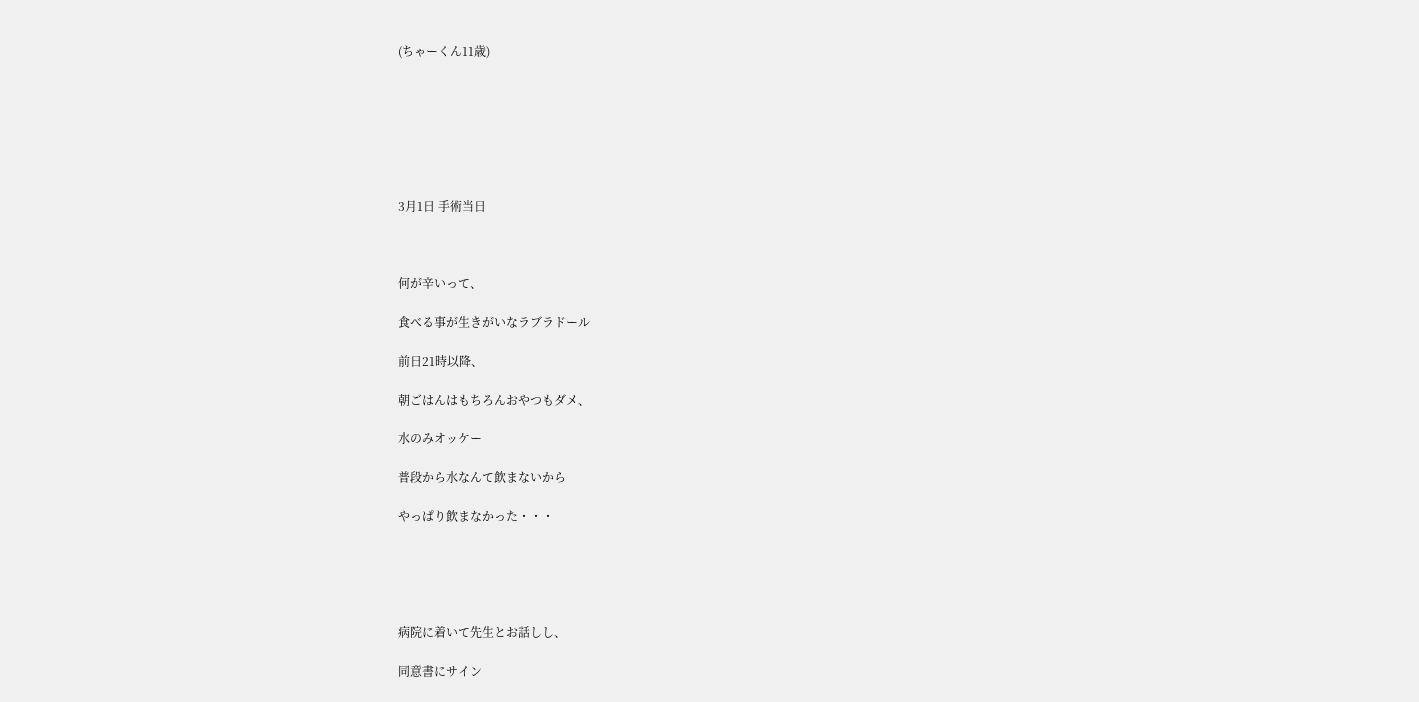(ちゃーくん11歳)







3月1日 手術当日



何が辛いって、

食べる事が生きがいなラブラドール

前日21時以降、

朝ごはんはもちろんおやつもダメ、

水のみオッケー

普段から水なんて飲まないから

やっぱり飲まなかった・・・





病院に着いて先生とお話しし、

同意書にサイン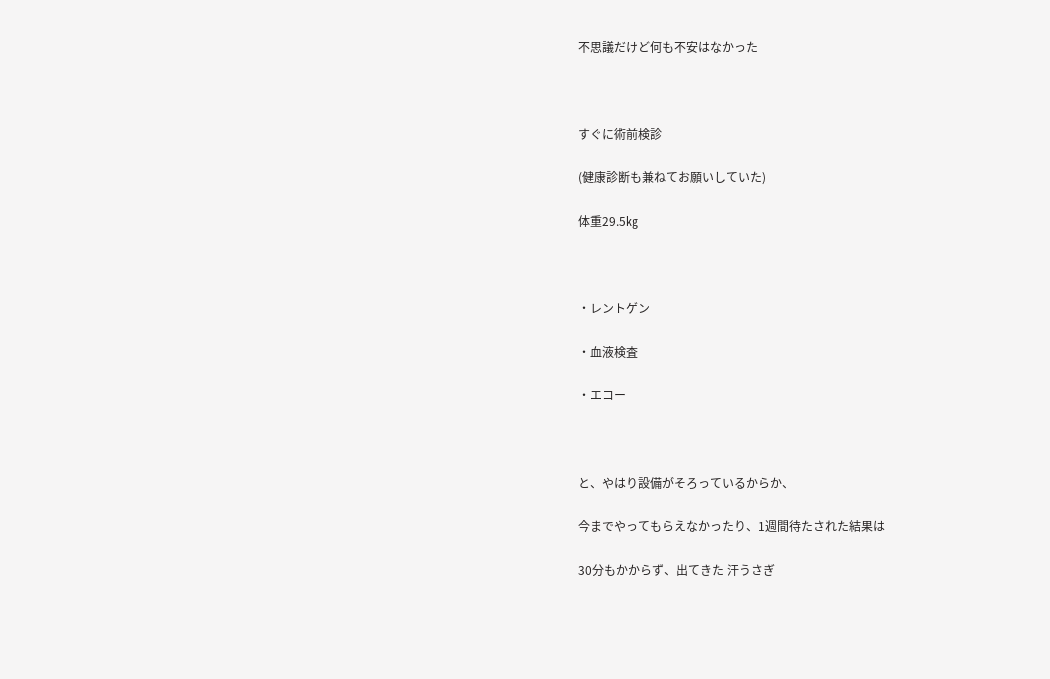不思議だけど何も不安はなかった



すぐに術前検診

(健康診断も兼ねてお願いしていた)

体重29.5㎏



・レントゲン

・血液検査

・エコー



と、やはり設備がそろっているからか、

今までやってもらえなかったり、1週間待たされた結果は

30分もかからず、出てきた 汗うさぎ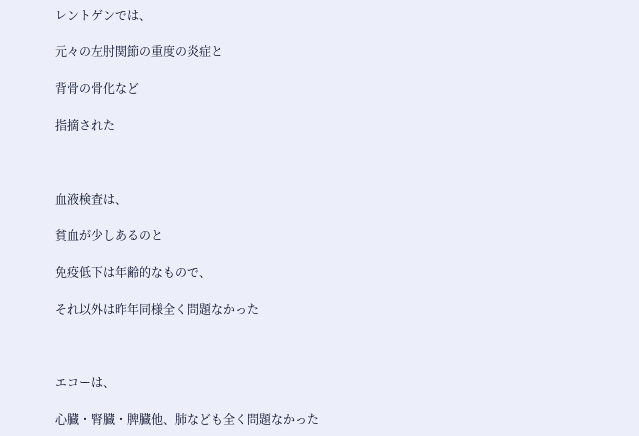レントゲンでは、

元々の左肘関節の重度の炎症と

背骨の骨化など

指摘された



血液検査は、

貧血が少しあるのと

免疫低下は年齢的なもので、

それ以外は昨年同様全く問題なかった



エコーは、

心臓・腎臓・脾臓他、肺なども全く問題なかった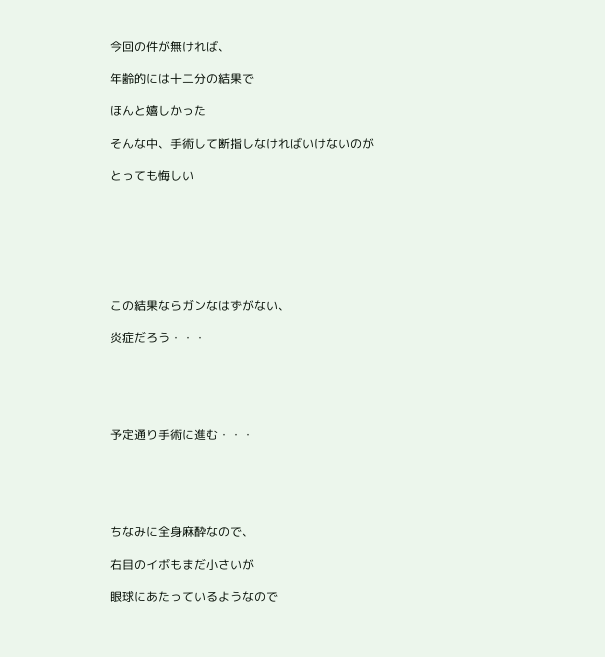今回の件が無ければ、

年齢的には十二分の結果で

ほんと嬉しかった

そんな中、手術して断指しなければいけないのが

とっても悔しい







この結果ならガンなはずがない、

炎症だろう・・・





予定通り手術に進む・・・





ちなみに全身麻酔なので、

右目のイボもまだ小さいが

眼球にあたっているようなので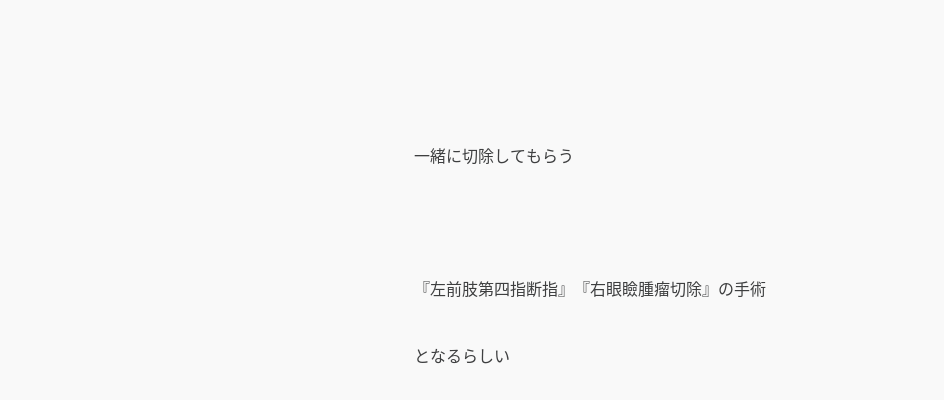一緒に切除してもらう



『左前肢第四指断指』『右眼瞼腫瘤切除』の手術

となるらしい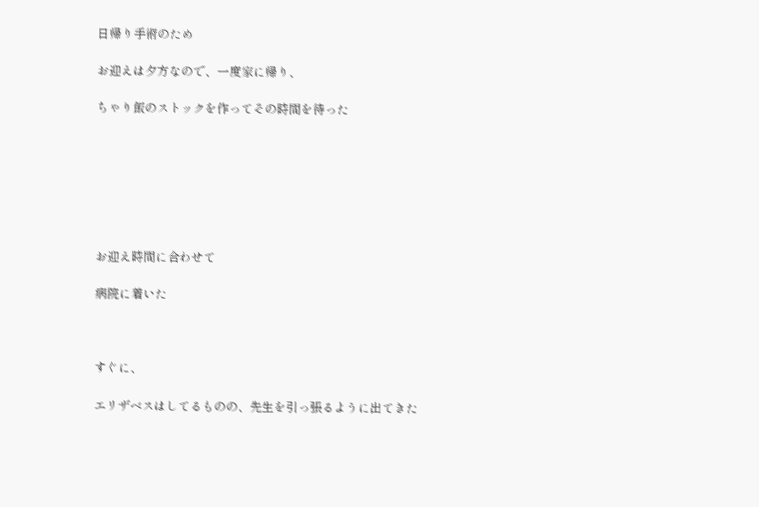日帰り手術のため

お迎えは夕方なので、一度家に帰り、

ちゃり飯のストックを作ってその時間を待った







お迎え時間に合わせて

病院に着いた



すぐに、

エリザベスはしてるものの、先生を引っ張るように出てきた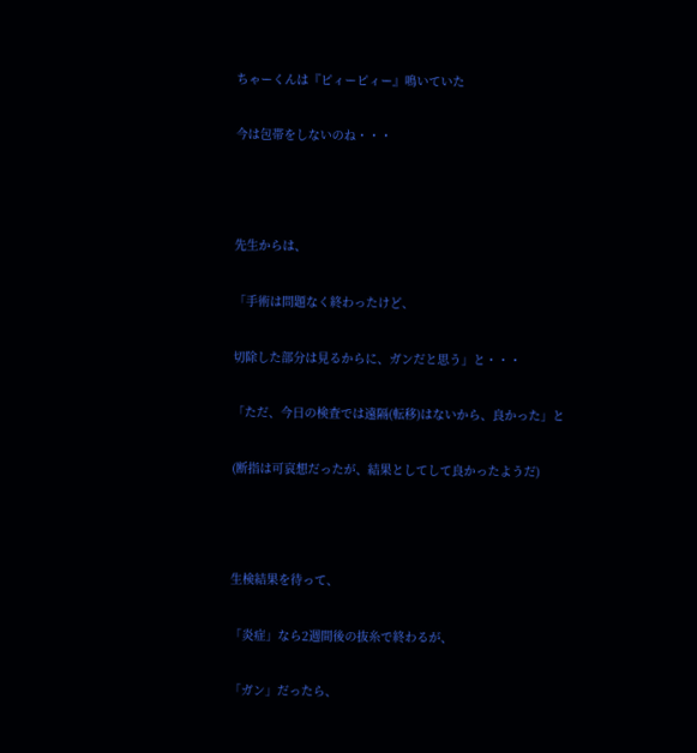ちゃーくんは『ピィーピィー』鳴いていた

今は包帯をしないのね・・・



先生からは、

「手術は問題なく終わったけど、

切除した部分は見るからに、ガンだと思う」と・・・

「ただ、今日の検査では遠隔(転移)はないから、良かった」と

(断指は可哀想だったが、結果としてして良かったようだ)



生検結果を待って、

「炎症」なら2週間後の抜糸で終わるが、

「ガン」だったら、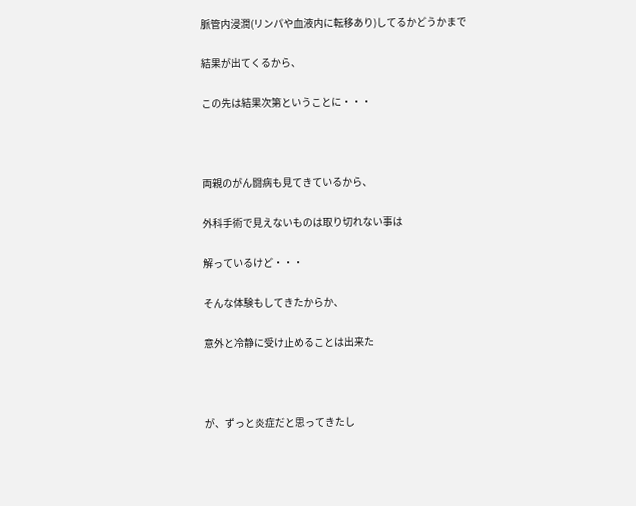脈管内浸潤(リンパや血液内に転移あり)してるかどうかまで

結果が出てくるから、

この先は結果次第ということに・・・



両親のがん闘病も見てきているから、

外科手術で見えないものは取り切れない事は

解っているけど・・・

そんな体験もしてきたからか、

意外と冷静に受け止めることは出来た



が、ずっと炎症だと思ってきたし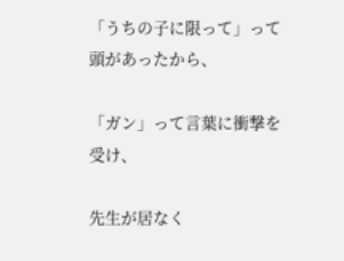「うちの子に限って」って頭があったから、

「ガン」って言葉に衝撃を受け、

先生が居なく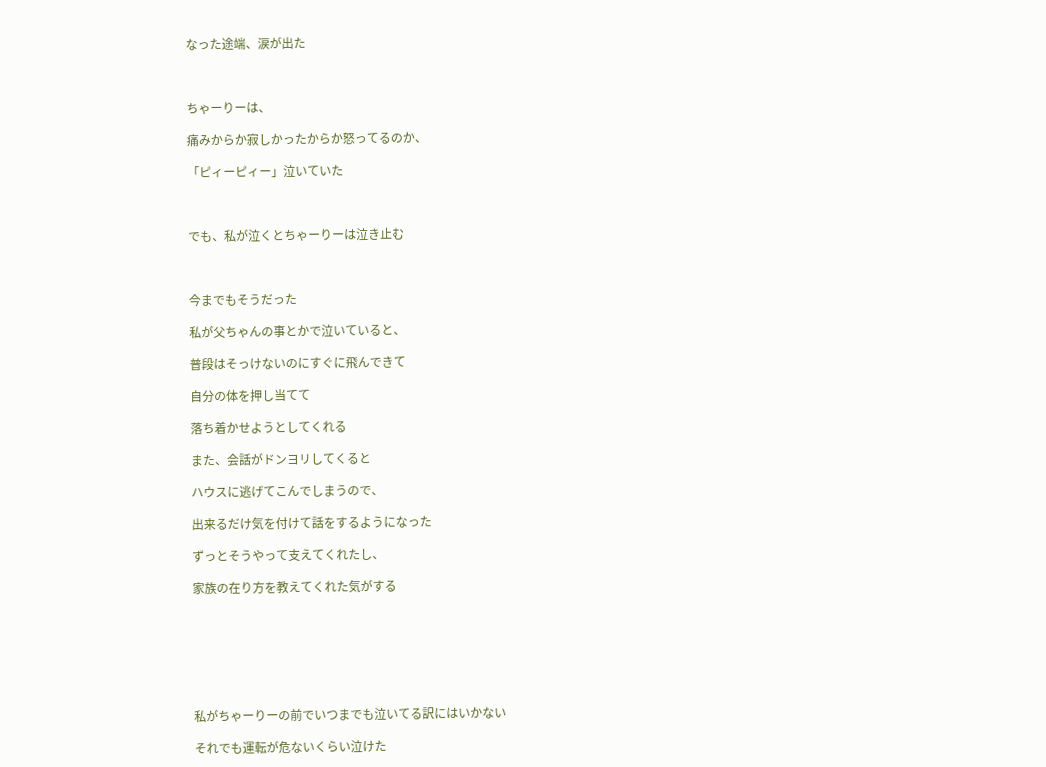なった途端、涙が出た



ちゃーりーは、

痛みからか寂しかったからか怒ってるのか、

「ピィーピィー」泣いていた



でも、私が泣くとちゃーりーは泣き止む



今までもそうだった

私が父ちゃんの事とかで泣いていると、

普段はそっけないのにすぐに飛んできて

自分の体を押し当てて

落ち着かせようとしてくれる

また、会話がドンヨリしてくると

ハウスに逃げてこんでしまうので、

出来るだけ気を付けて話をするようになった

ずっとそうやって支えてくれたし、

家族の在り方を教えてくれた気がする







私がちゃーりーの前でいつまでも泣いてる訳にはいかない

それでも運転が危ないくらい泣けた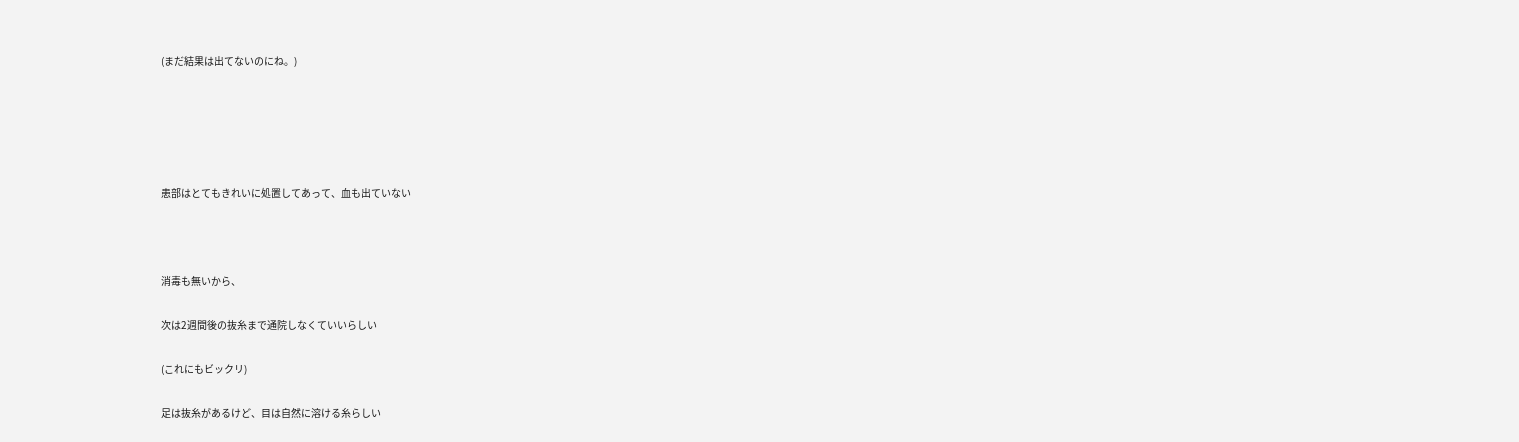(まだ結果は出てないのにね。)





患部はとてもきれいに処置してあって、血も出ていない



消毒も無いから、

次は2週間後の抜糸まで通院しなくていいらしい

(これにもビックリ)

足は抜糸があるけど、目は自然に溶ける糸らしい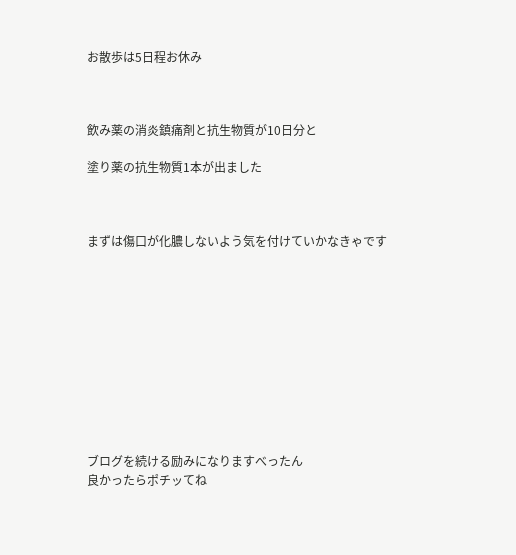お散歩は5日程お休み



飲み薬の消炎鎮痛剤と抗生物質が10日分と

塗り薬の抗生物質1本が出ました



まずは傷口が化膿しないよう気を付けていかなきゃです











ブログを続ける励みになりますべったん
良かったらポチッてね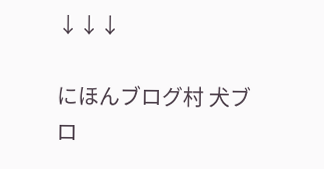↓↓↓

にほんブログ村 犬ブロ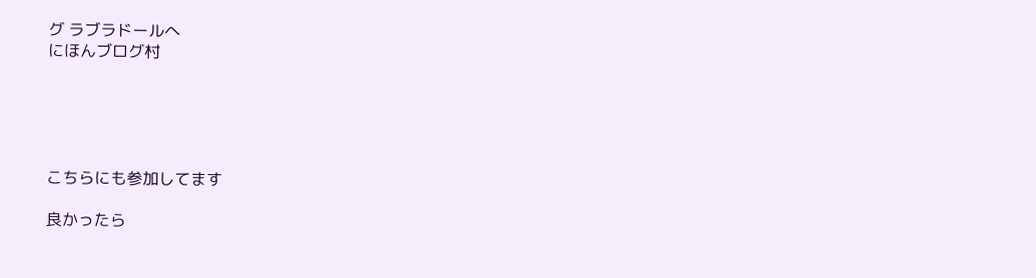グ ラブラドールへ
にほんブログ村





こちらにも参加してます

良かったら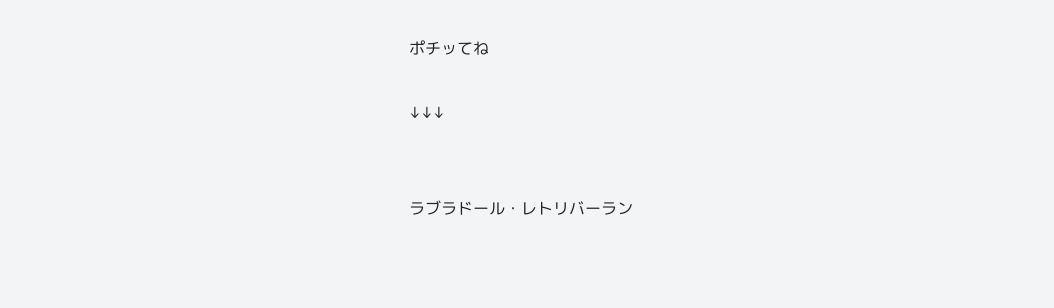ポチッてね

↓↓↓


ラブラドール・レトリバーラン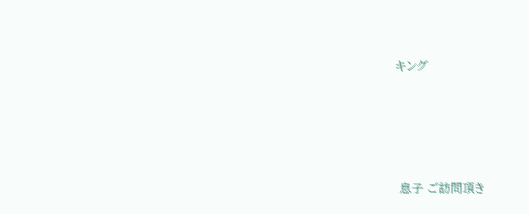キング





 息子 ご訪問頂き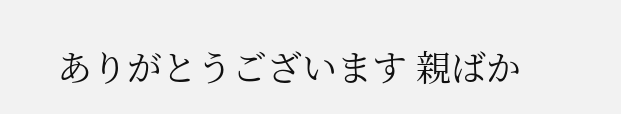ありがとうございます 親ばか